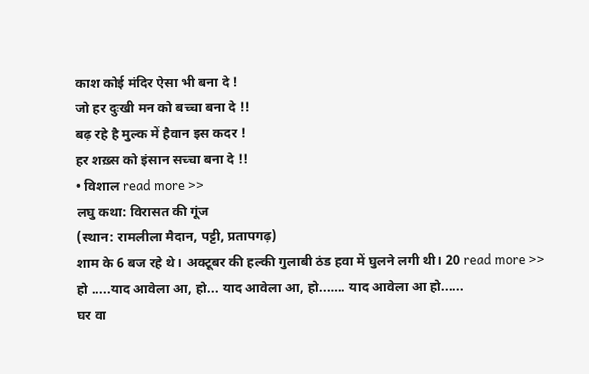काश कोई मंदिर ऐसा भी बना दे !
जो हर दुःखी मन को बच्चा बना दे !!
बढ़ रहे है मुल्क में हैवान इस कदर !
हर शख़्स को इंसान सच्चा बना दे !!
• विशाल read more >>
लघु कथा: विरासत की गूंज
(स्थान: रामलीला मैदान, पट्टी, प्रतापगढ़)
शाम के 6 बज रहे थे। अक्टूबर की हल्की गुलाबी ठंड हवा में घुलने लगी थी। 20 read more >>
हो .....याद आवेला आ, हो... याद आवेला आ, हो..….. याद आवेला आ हो......
घर वा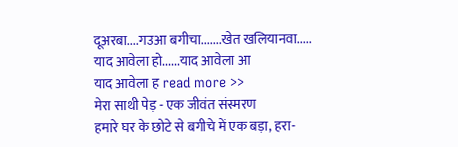दूअरबा....गउआ बगीचा.......खेत खलियानवा.....
याद आवेला हो......याद आवेला आ
याद आवेला ह read more >>
मेरा साथी पेड़ - एक जीवंत संस्मरण
हमारे घर के छोटे से बगीचे में एक बड़ा, हरा-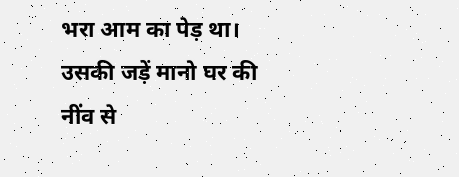भरा आम का पेड़ था। उसकी जड़ें मानो घर की नींव से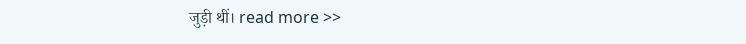जुड़ी थीं। read more >>